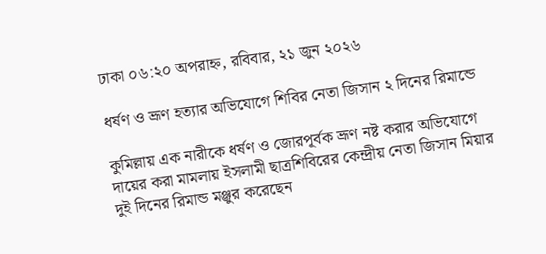ঢাকা ০৬:২০ অপরাহ্ন, রবিবার, ২১ জুন ২০২৬

ধর্ষণ ও ভ্রূণ হত্যার অভিযোগে শিবির নেতা জিসান ২ দিনের রিমান্ডে

কুমিল্লায় এক নারীকে ধর্ষণ ও জোরপূর্বক ভ্রূণ নষ্ট করার অভিযোগে দায়ের করা মামলায় ইসলামী ছাত্রশিবিরের কেন্দ্রীয় নেতা জিসান মিয়ার দুই দিনের রিমান্ড মঞ্জুর করেছেন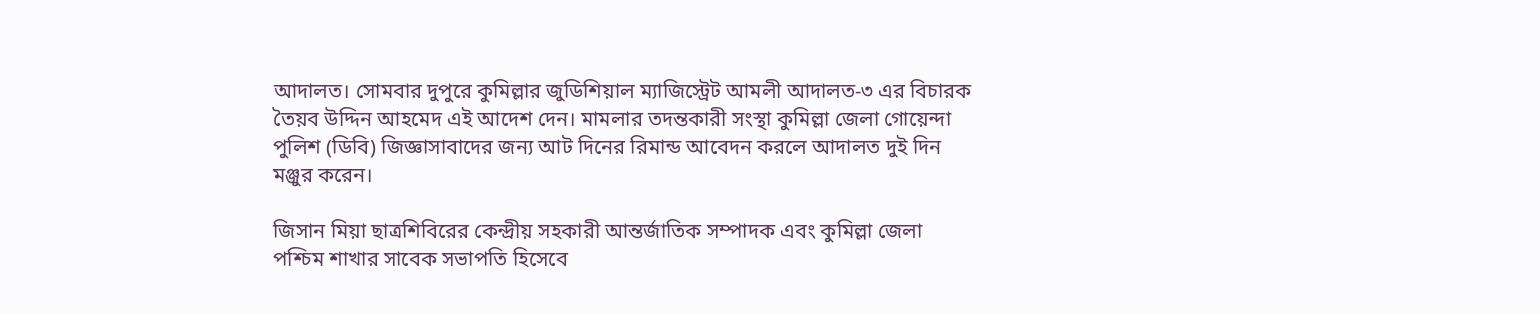আদালত। সোমবার দুপুরে কুমিল্লার জুডিশিয়াল ম্যাজিস্ট্রেট আমলী আদালত-৩ এর বিচারক তৈয়ব উদ্দিন আহমেদ এই আদেশ দেন। মামলার তদন্তকারী সংস্থা কুমিল্লা জেলা গোয়েন্দা পুলিশ (ডিবি) জিজ্ঞাসাবাদের জন্য আট দিনের রিমান্ড আবেদন করলে আদালত দুই দিন মঞ্জুর করেন।

জিসান মিয়া ছাত্রশিবিরের কেন্দ্রীয় সহকারী আন্তর্জাতিক সম্পাদক এবং কুমিল্লা জেলা পশ্চিম শাখার সাবেক সভাপতি হিসেবে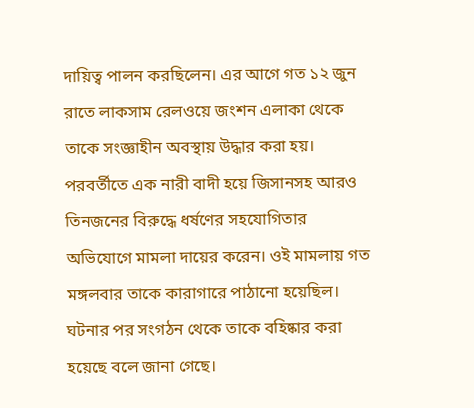দায়িত্ব পালন করছিলেন। এর আগে গত ১২ জুন রাতে লাকসাম রেলওয়ে জংশন এলাকা থেকে তাকে সংজ্ঞাহীন অবস্থায় উদ্ধার করা হয়। পরবর্তীতে এক নারী বাদী হয়ে জিসানসহ আরও তিনজনের বিরুদ্ধে ধর্ষণের সহযোগিতার অভিযোগে মামলা দায়ের করেন। ওই মামলায় গত মঙ্গলবার তাকে কারাগারে পাঠানো হয়েছিল। ঘটনার পর সংগঠন থেকে তাকে বহিষ্কার করা হয়েছে বলে জানা গেছে।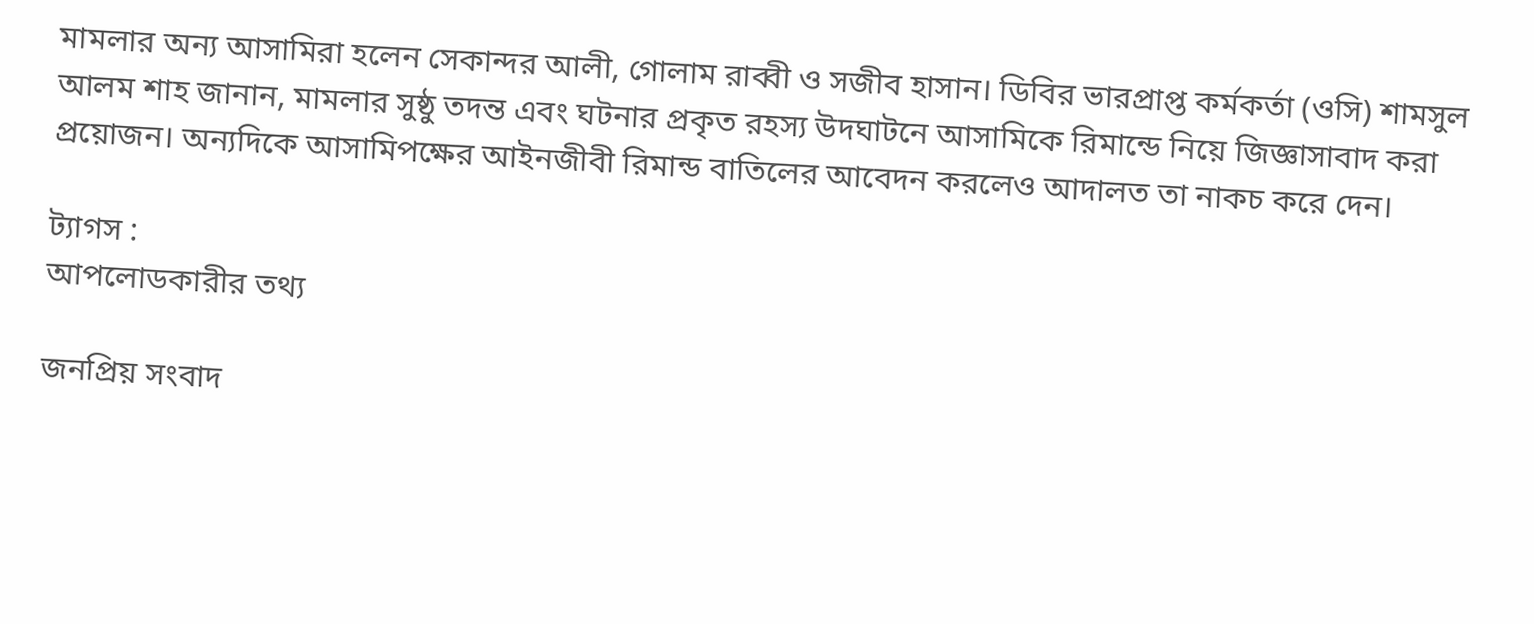মামলার অন্য আসামিরা হলেন সেকান্দর আলী, গোলাম রাব্বী ও সজীব হাসান। ডিবির ভারপ্রাপ্ত কর্মকর্তা (ওসি) শামসুল আলম শাহ জানান, মামলার সুষ্ঠু তদন্ত এবং ঘটনার প্রকৃত রহস্য উদঘাটনে আসামিকে রিমান্ডে নিয়ে জিজ্ঞাসাবাদ করা প্রয়োজন। অন্যদিকে আসামিপক্ষের আইনজীবী রিমান্ড বাতিলের আবেদন করলেও আদালত তা নাকচ করে দেন।

ট্যাগস :
আপলোডকারীর তথ্য

জনপ্রিয় সংবাদ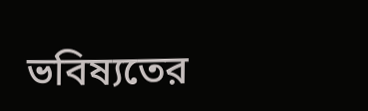ভবিষ্যতের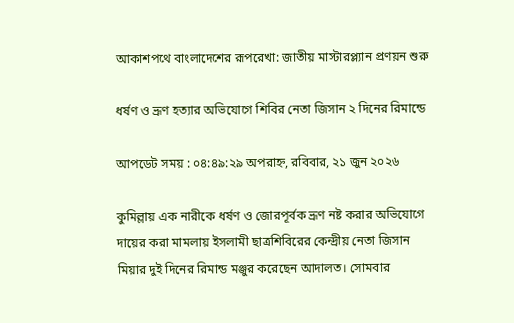আকাশপথে বাংলাদেশের রূপরেখা: জাতীয় মাস্টারপ্ল্যান প্রণয়ন শুরু

ধর্ষণ ও ভ্রূণ হত্যার অভিযোগে শিবির নেতা জিসান ২ দিনের রিমান্ডে

আপডেট সময় : ০৪:৪৯:২৯ অপরাহ্ন, রবিবার, ২১ জুন ২০২৬

কুমিল্লায় এক নারীকে ধর্ষণ ও জোরপূর্বক ভ্রূণ নষ্ট করার অভিযোগে দায়ের করা মামলায় ইসলামী ছাত্রশিবিরের কেন্দ্রীয় নেতা জিসান মিয়ার দুই দিনের রিমান্ড মঞ্জুর করেছেন আদালত। সোমবার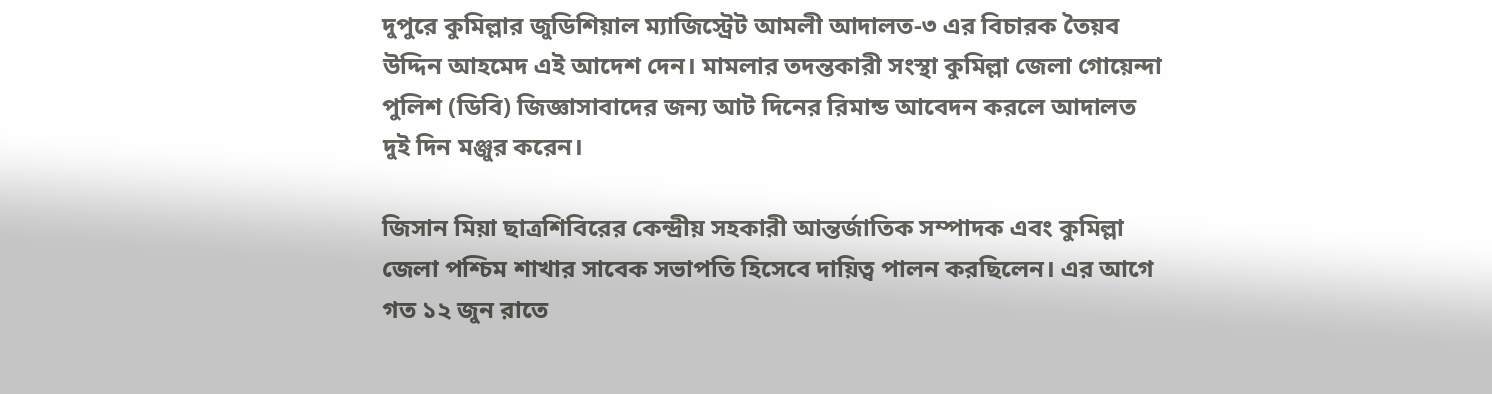দুপুরে কুমিল্লার জুডিশিয়াল ম্যাজিস্ট্রেট আমলী আদালত-৩ এর বিচারক তৈয়ব উদ্দিন আহমেদ এই আদেশ দেন। মামলার তদন্তকারী সংস্থা কুমিল্লা জেলা গোয়েন্দা পুলিশ (ডিবি) জিজ্ঞাসাবাদের জন্য আট দিনের রিমান্ড আবেদন করলে আদালত দুই দিন মঞ্জুর করেন।

জিসান মিয়া ছাত্রশিবিরের কেন্দ্রীয় সহকারী আন্তর্জাতিক সম্পাদক এবং কুমিল্লা জেলা পশ্চিম শাখার সাবেক সভাপতি হিসেবে দায়িত্ব পালন করছিলেন। এর আগে গত ১২ জুন রাতে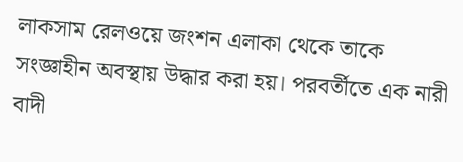লাকসাম রেলওয়ে জংশন এলাকা থেকে তাকে সংজ্ঞাহীন অবস্থায় উদ্ধার করা হয়। পরবর্তীতে এক নারী বাদী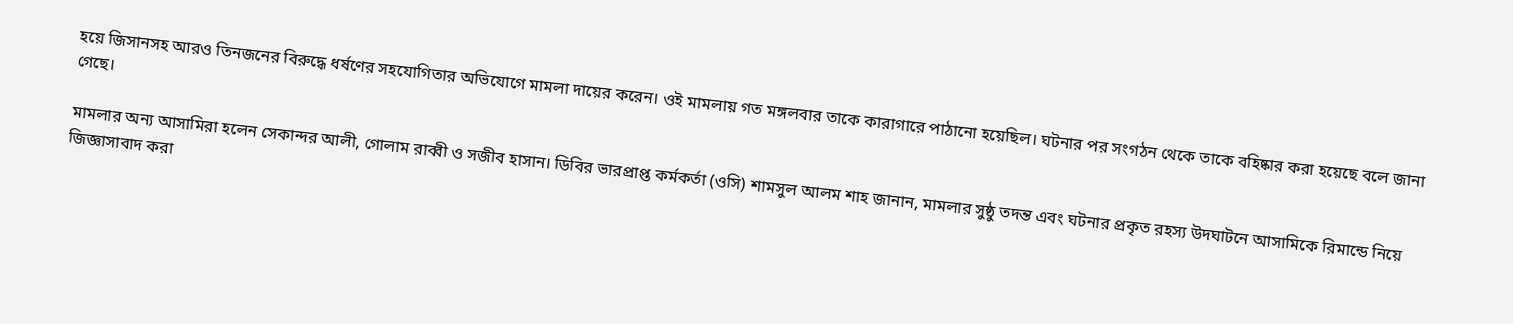হয়ে জিসানসহ আরও তিনজনের বিরুদ্ধে ধর্ষণের সহযোগিতার অভিযোগে মামলা দায়ের করেন। ওই মামলায় গত মঙ্গলবার তাকে কারাগারে পাঠানো হয়েছিল। ঘটনার পর সংগঠন থেকে তাকে বহিষ্কার করা হয়েছে বলে জানা গেছে।

মামলার অন্য আসামিরা হলেন সেকান্দর আলী, গোলাম রাব্বী ও সজীব হাসান। ডিবির ভারপ্রাপ্ত কর্মকর্তা (ওসি) শামসুল আলম শাহ জানান, মামলার সুষ্ঠু তদন্ত এবং ঘটনার প্রকৃত রহস্য উদঘাটনে আসামিকে রিমান্ডে নিয়ে জিজ্ঞাসাবাদ করা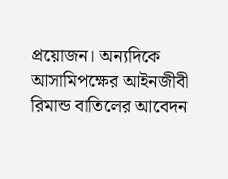প্রয়োজন। অন্যদিকে আসামিপক্ষের আইনজীবী রিমান্ড বাতিলের আবেদন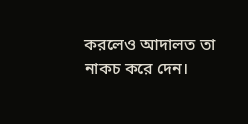করলেও আদালত তা নাকচ করে দেন।